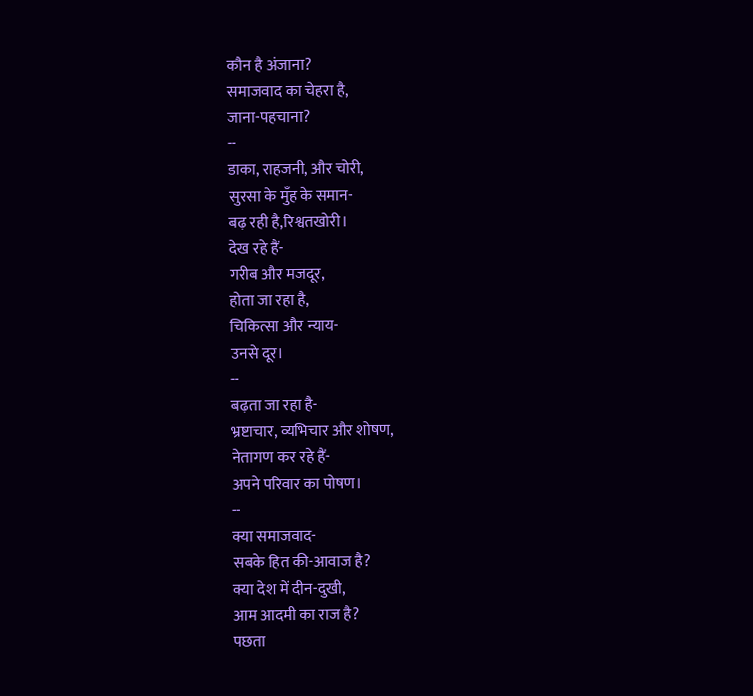कौन है अंजाना?
समाजवाद का चेहरा है,
जाना-पहचाना?
--
डाका, राहजनी, और चोरी,
सुरसा के मुँह के समान-
बढ़ रही है,रिश्वतखोरी।
देख रहे हैं-
गरीब और मजदूर,
होता जा रहा है,
चिकित्सा और न्याय-
उनसे दूर।
--
बढ़ता जा रहा है-
भ्रष्टाचार, व्यभिचार और शोषण,
नेतागण कर रहे हैं-
अपने परिवार का पोषण।
--
क्या समाजवाद-
सबके हित की-आवाज है?
क्या देश में दीन-दुखी,
आम आदमी का राज है?
पछता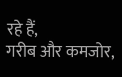रहे हैं,
गरीब और कमजोर,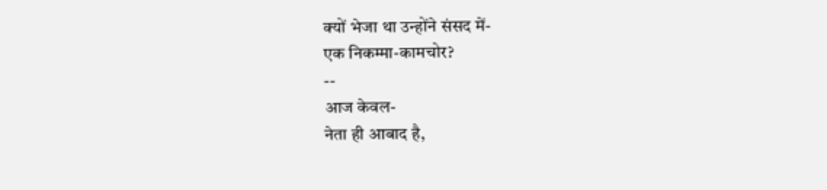क्यों भेजा था उन्होंने संसद में-
एक निकम्मा-कामचोर?
--
आज केवल-
नेता ही आबाद है,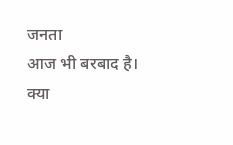जनता
आज भी बरबाद है।
क्या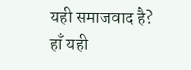यही समाजवाद है?
हाँ यही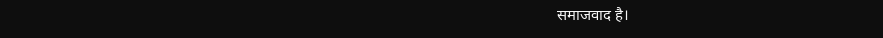समाजवाद है।